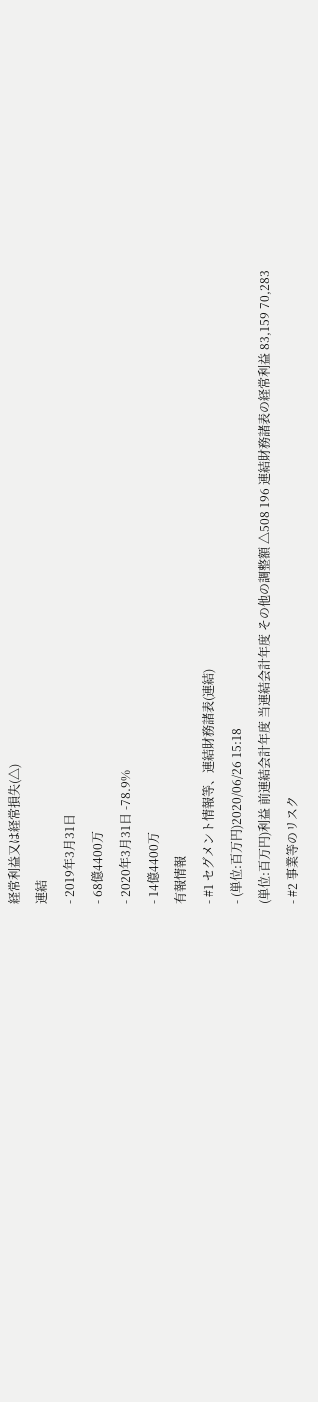経常利益又は経常損失(△)
連結
- 2019年3月31日
- 68億4400万
- 2020年3月31日 -78.9%
- 14億4400万
有報情報
- #1 セグメント情報等、連結財務諸表(連結)
- (単位:百万円)2020/06/26 15:18
(単位:百万円)利益 前連結会計年度 当連結会計年度 その他の調整額 △508 196 連結財務諸表の経常利益 83,159 70,283
- #2 事業等のリスク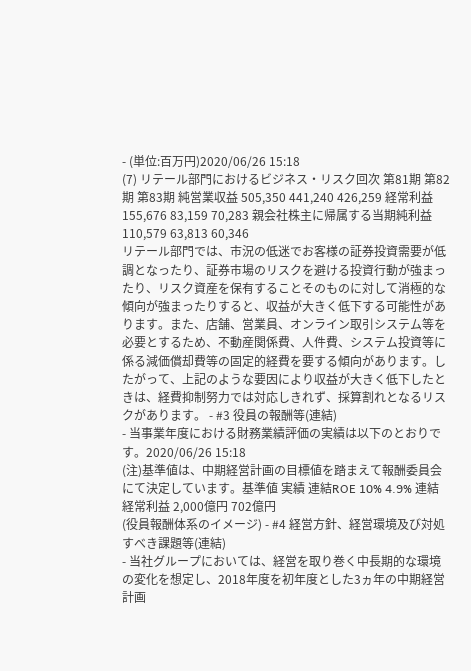- (単位:百万円)2020/06/26 15:18
(7) リテール部門におけるビジネス・リスク回次 第81期 第82期 第83期 純営業収益 505,350 441,240 426,259 経常利益 155,676 83,159 70,283 親会社株主に帰属する当期純利益 110,579 63,813 60,346
リテール部門では、市況の低迷でお客様の証券投資需要が低調となったり、証券市場のリスクを避ける投資行動が強まったり、リスク資産を保有することそのものに対して消極的な傾向が強まったりすると、収益が大きく低下する可能性があります。また、店舗、営業員、オンライン取引システム等を必要とするため、不動産関係費、人件費、システム投資等に係る減価償却費等の固定的経費を要する傾向があります。したがって、上記のような要因により収益が大きく低下したときは、経費抑制努力では対応しきれず、採算割れとなるリスクがあります。 - #3 役員の報酬等(連結)
- 当事業年度における財務業績評価の実績は以下のとおりです。2020/06/26 15:18
(注)基準値は、中期経営計画の目標値を踏まえて報酬委員会にて決定しています。基準値 実績 連結ROE 10% 4.9% 連結経常利益 2,000億円 702億円
(役員報酬体系のイメージ) - #4 経営方針、経営環境及び対処すべき課題等(連結)
- 当社グループにおいては、経営を取り巻く中長期的な環境の変化を想定し、2018年度を初年度とした3ヵ年の中期経営計画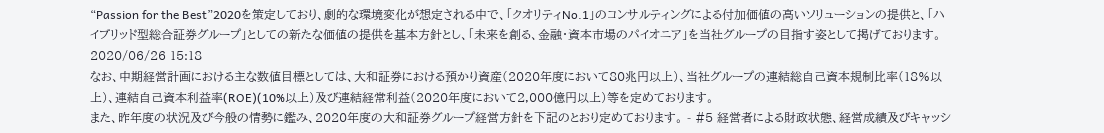“Passion for the Best”2020を策定しており、劇的な環境変化が想定される中で、「クオリティNo.1」のコンサルティングによる付加価値の高いソリューションの提供と、「ハイブリッド型総合証券グループ」としての新たな価値の提供を基本方針とし、「未来を創る、金融・資本市場のパイオニア」を当社グループの目指す姿として掲げております。2020/06/26 15:18
なお、中期経営計画における主な数値目標としては、大和証券における預かり資産(2020年度において80兆円以上)、当社グループの連結総自己資本規制比率(18%以上)、連結自己資本利益率(ROE)(10%以上)及び連結経常利益(2020年度において2,000億円以上)等を定めております。
また、昨年度の状況及び今般の情勢に鑑み、2020年度の大和証券グループ経営方針を下記のとおり定めております。 - #5 経営者による財政状態、経営成績及びキャッシ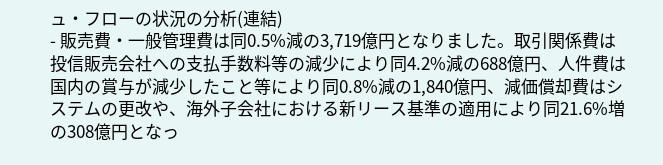ュ・フローの状況の分析(連結)
- 販売費・一般管理費は同0.5%減の3,719億円となりました。取引関係費は投信販売会社への支払手数料等の減少により同4.2%減の688億円、人件費は国内の賞与が減少したこと等により同0.8%減の1,840億円、減価償却費はシステムの更改や、海外子会社における新リース基準の適用により同21.6%増の308億円となっ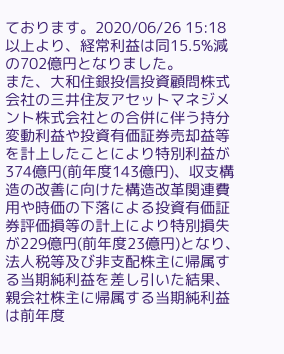ております。2020/06/26 15:18
以上より、経常利益は同15.5%減の702億円となりました。
また、大和住銀投信投資顧問株式会社の三井住友アセットマネジメント株式会社との合併に伴う持分変動利益や投資有価証券売却益等を計上したことにより特別利益が374億円(前年度143億円)、収支構造の改善に向けた構造改革関連費用や時価の下落による投資有価証券評価損等の計上により特別損失が229億円(前年度23億円)となり、法人税等及び非支配株主に帰属する当期純利益を差し引いた結果、親会社株主に帰属する当期純利益は前年度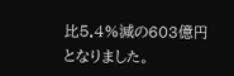比5.4%減の603億円となりました。